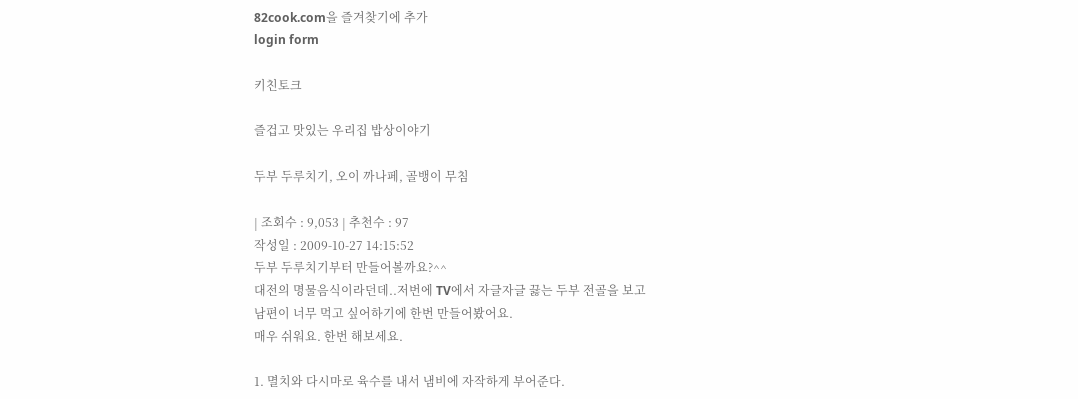82cook.com을 즐겨찾기에 추가
login form

키친토크

즐겁고 맛있는 우리집 밥상이야기

두부 두루치기, 오이 까나페, 골뱅이 무침

| 조회수 : 9,053 | 추천수 : 97
작성일 : 2009-10-27 14:15:52
두부 두루치기부터 만들어볼까요?^^
대전의 명물음식이라던데..저번에 TV에서 자글자글 끓는 두부 전골을 보고
남편이 너무 먹고 싶어하기에 한번 만들어봤어요.
매우 쉬워요. 한번 해보세요.

1. 멸치와 다시마로 육수를 내서 냄비에 자작하게 부어준다.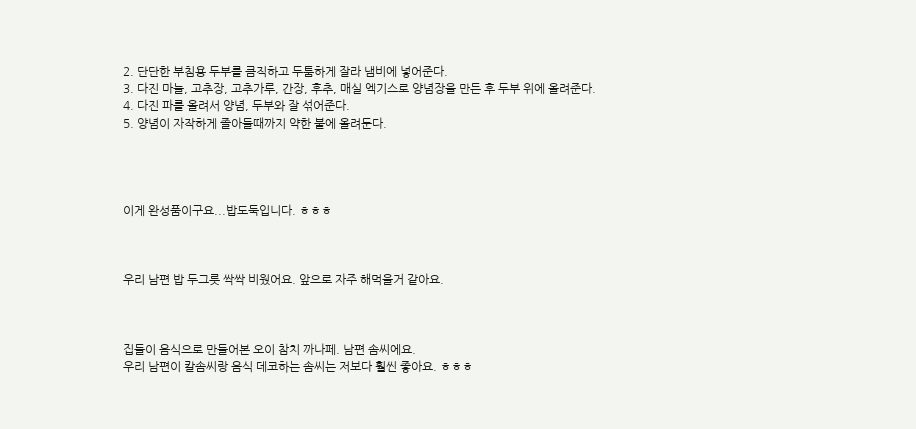2. 단단한 부침용 두부를 큼직하고 두툼하게 잘라 냄비에 넣어준다.
3. 다진 마늘, 고추장, 고추가루, 간장, 후추, 매실 엑기스로 양념장을 만든 후 두부 위에 올려준다.
4. 다진 파를 올려서 양념, 두부와 잘 섞어준다.
5. 양념이 자작하게 졸아들때까지 약한 불에 올려둔다.




이게 완성품이구요...밥도둑입니다. ㅎㅎㅎ



우리 남편 밥 두그릇 싹싹 비웠어요. 앞으로 자주 해먹을거 같아요.



집들이 음식으로 만들어본 오이 참치 까나페. 남편 솜씨에요.
우리 남편이 칼솜씨랑 음식 데코하는 솜씨는 저보다 훨씬 좋아요. ㅎㅎㅎ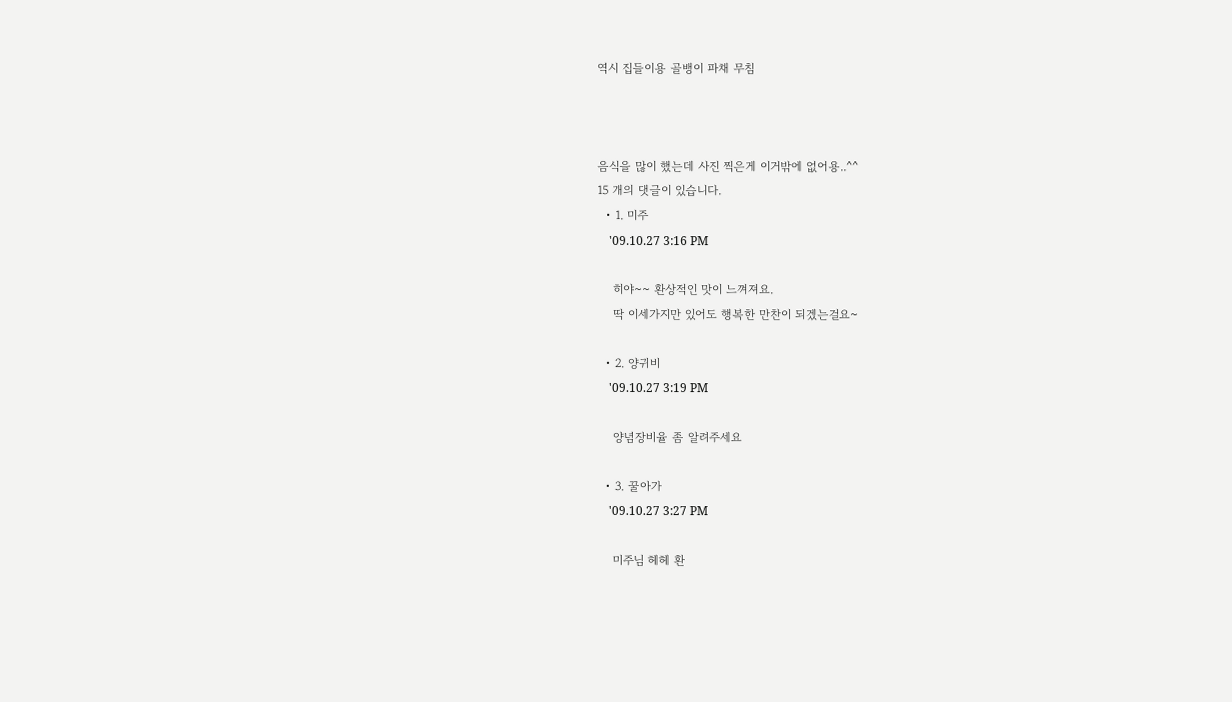역시 집들이용 골뱅이 파채 무침



음식을 많이 했는데 사진 찍은게 이거밖에 없어용..^^
15 개의 댓글이 있습니다.
  • 1. 미주
    '09.10.27 3:16 PM

    히야~~ 환상적인 맛이 느껴져요.
    딱 이세가지만 있어도 행복한 만찬이 되겠는걸요~

  • 2. 양귀비
    '09.10.27 3:19 PM

    양념장비율 좀 알려주세요

  • 3. 꿀아가
    '09.10.27 3:27 PM

    미주님 헤헤 환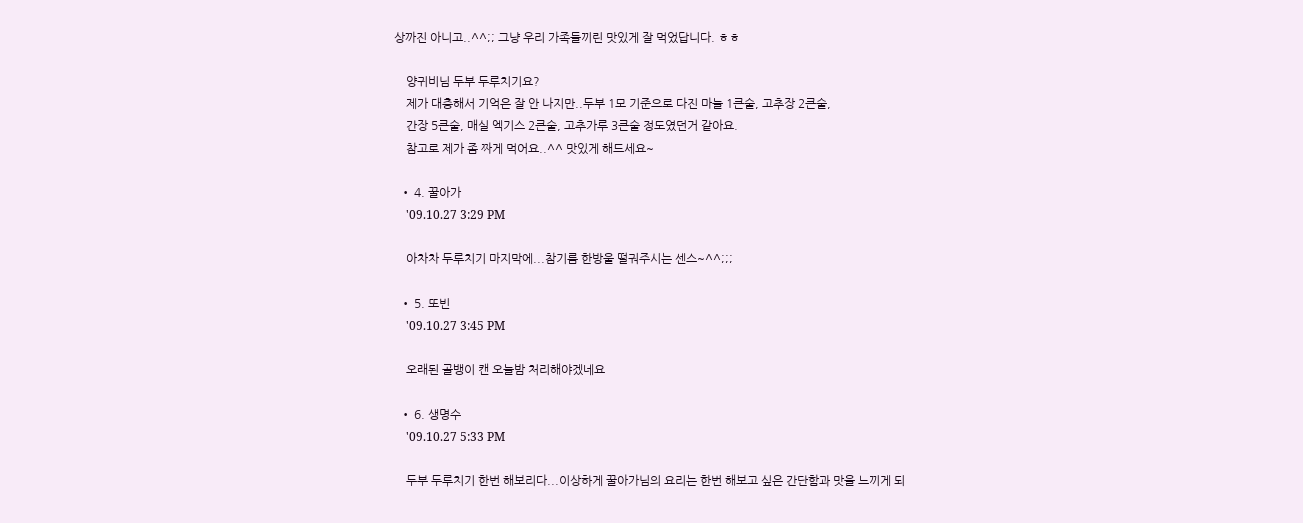상까진 아니고..^^;; 그냥 우리 가족들끼린 맛있게 잘 먹었답니다. ㅎㅎ

    양귀비님 두부 두루치기요?
    제가 대충해서 기억은 잘 안 나지만..두부 1모 기준으로 다진 마늘 1큰술, 고추장 2큰술,
    간장 5큰술, 매실 엑기스 2큰술, 고추가루 3큰술 정도였던거 같아요.
    참고로 제가 좀 짜게 먹어요..^^ 맛있게 해드세요~

  • 4. 꿀아가
    '09.10.27 3:29 PM

    아차차 두루치기 마지막에...참기름 한방울 떨궈주시는 센스~^^;;;

  • 5. 또빈
    '09.10.27 3:45 PM

    오래된 골뱅이 캔 오늘밤 처리해야겠네요

  • 6. 생명수
    '09.10.27 5:33 PM

    두부 두루치기 한번 해보리다...이상하게 꿀아가님의 요리는 한번 해보고 싶은 간단함과 맛을 느끼게 되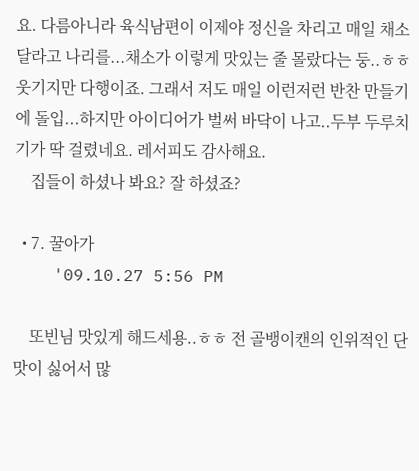요. 다름아니라 육식남편이 이제야 정신을 차리고 매일 채소 달라고 나리를...채소가 이렇게 맛있는 줄 몰랐다는 둥..ㅎㅎ 웃기지만 다행이죠. 그래서 저도 매일 이런저런 반찬 만들기에 돌입...하지만 아이디어가 벌써 바닥이 나고..두부 두루치기가 딱 걸렸네요. 레서피도 감사해요.
    집들이 하셨나 봐요? 잘 하셨죠?

  • 7. 꿀아가
    '09.10.27 5:56 PM

    또빈님 맛있게 해드세용..ㅎㅎ 전 골뱅이캔의 인위적인 단 맛이 싫어서 많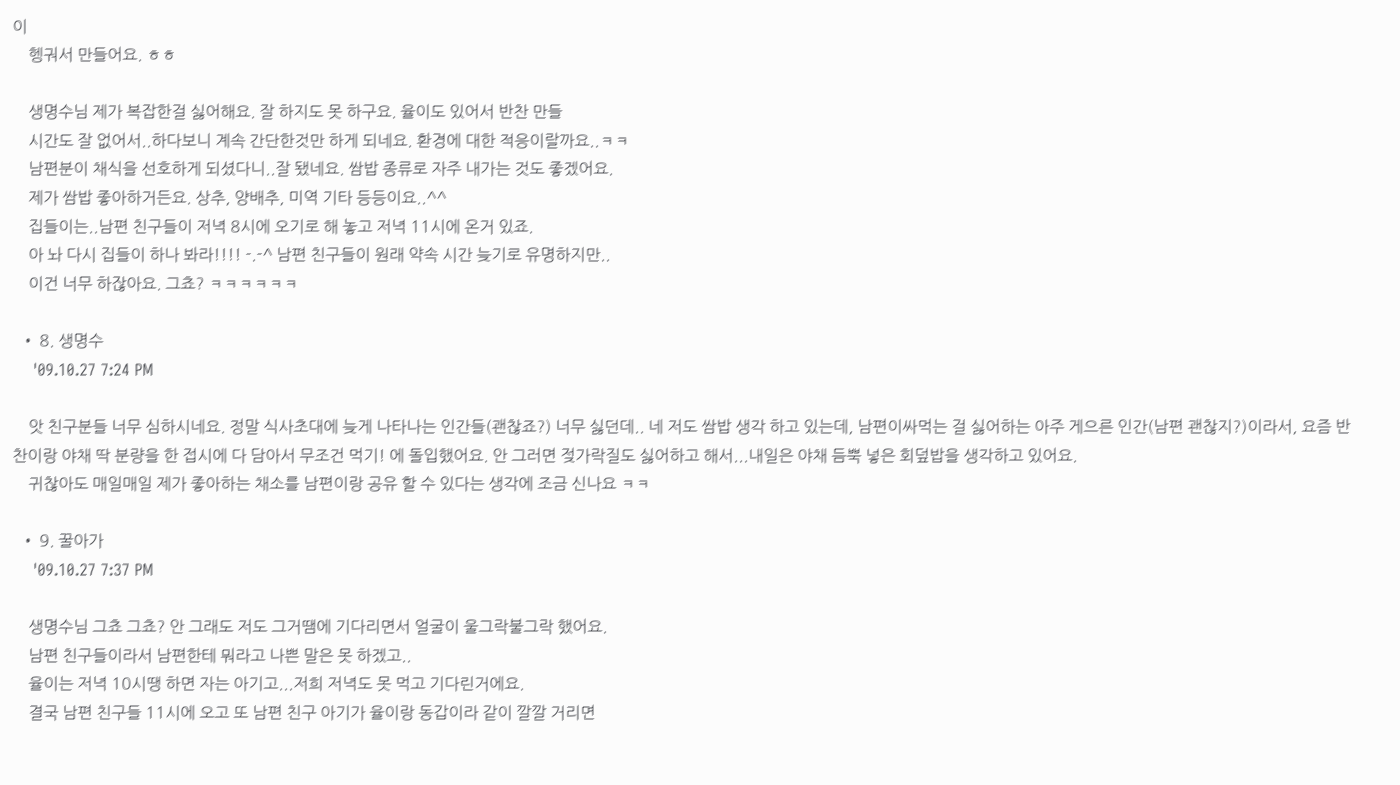이
    헹궈서 만들어요. ㅎㅎ

    생명수님 제가 복잡한걸 싫어해요. 잘 하지도 못 하구요. 율이도 있어서 반찬 만들
    시간도 잘 없어서..하다보니 계속 간단한것만 하게 되네요. 환경에 대한 적응이랄까요..ㅋㅋ
    남편분이 채식을 선호하게 되셨다니..잘 됐네요. 쌈밥 종류로 자주 내가는 것도 좋겠어요.
    제가 쌈밥 좋아하거든요. 상추, 양배추, 미역 기타 등등이요..^^
    집들이는..남편 친구들이 저녁 8시에 오기로 해 놓고 저녁 11시에 온거 있죠.
    아 놔 다시 집들이 하나 봐라!!!! -.-^ 남편 친구들이 원래 약속 시간 늦기로 유명하지만..
    이건 너무 하잖아요. 그쵸? ㅋㅋㅋㅋㅋㅋ

  • 8. 생명수
    '09.10.27 7:24 PM

    앗 친구분들 너무 심하시네요. 정말 식사초대에 늦게 나타나는 인간들(괜찮죠?) 너무 싫던데.. 네 저도 쌈밥 생각 하고 있는데, 남편이싸먹는 걸 싫어하는 아주 게으른 인간(남편 괜찮지?)이라서, 요즘 반찬이랑 야채 딱 분량을 한 접시에 다 담아서 무조건 먹기! 에 돌입했어요. 안 그러면 젖가락질도 싫어하고 해서...내일은 야채 듬뿍 넣은 회덮밥을 생각하고 있어요.
    귀찮아도 매일매일 제가 좋아하는 채소를 남편이랑 공유 할 수 있다는 생각에 조금 신나요 ㅋㅋ

  • 9. 꿀아가
    '09.10.27 7:37 PM

    생명수님 그쵸 그쵸? 안 그래도 저도 그거땜에 기다리면서 얼굴이 울그락불그락 했어요.
    남편 친구들이라서 남편한테 뭐라고 나쁜 말은 못 하겠고..
    율이는 저녁 10시땡 하면 자는 아기고...저희 저녁도 못 먹고 기다린거에요.
    결국 남편 친구들 11시에 오고 또 남편 친구 아기가 율이랑 동갑이라 같이 깔깔 거리면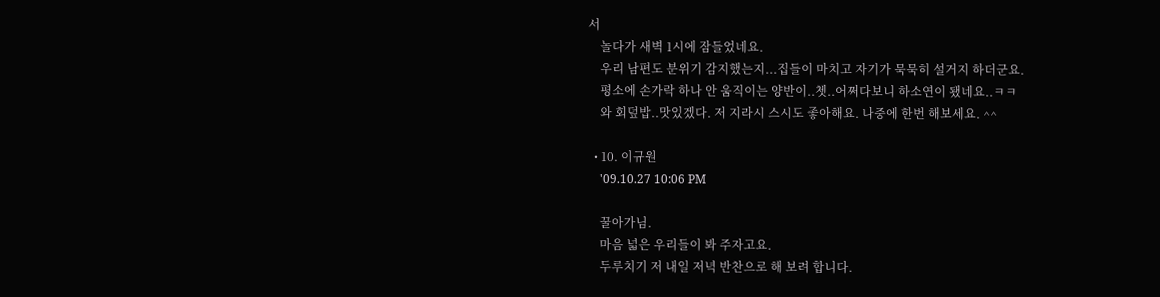서
    놀다가 새벽 1시에 잠들었네요.
    우리 남편도 분위기 감지했는지...집들이 마치고 자기가 묵묵히 설거지 하더군요.
    평소에 손가락 하나 안 움직이는 양반이..쳇..어쩌다보니 하소연이 됐네요..ㅋㅋ
    와 회덮밥..맛있겠다. 저 지라시 스시도 좋아해요. 나중에 한번 해보세요. ^^

  • 10. 이규원
    '09.10.27 10:06 PM

    꿀아가님.
    마음 넓은 우리들이 봐 주자고요.
    두루치기 저 내일 저녁 반찬으로 해 보려 합니다.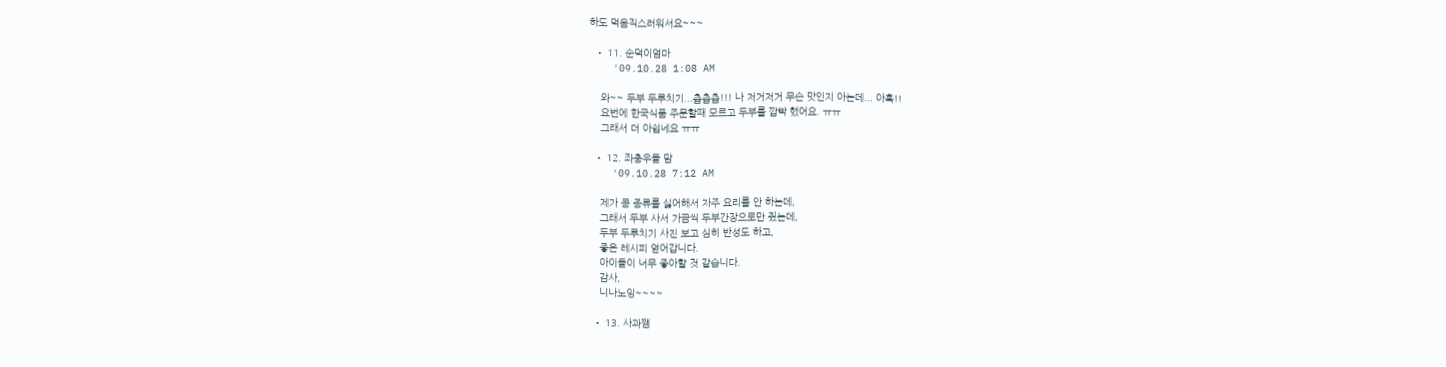하도 먹음직스러워서요~~~

  • 11. 순덕이엄마
    '09.10.28 1:08 AM

    와~~ 두부 두루치기...츕츕츕!!! 나 저거저거 무슨 맛인지 아는데... 아흑!!
    요번에 한국식품 주문할때 모르고 두부를 깝빡 했어요. ㅠㅠ
    그래서 더 아쉽네요 ㅠㅠ

  • 12. 좌충우돌 맘
    '09.10.28 7:12 AM

    제가 콩 종류를 싫어해서 자주 요리를 안 하는데,
    그래서 두부 사서 가끔씩 두부간장으로만 줬는데,
    두부 두루치기 사진 보고 심히 반성도 하고,
    좋은 레시피 얻어갑니다.
    아이들이 너무 좋아할 것 같습니다.
    감사,
    니나노잉~~~~

  • 13. 사과쨈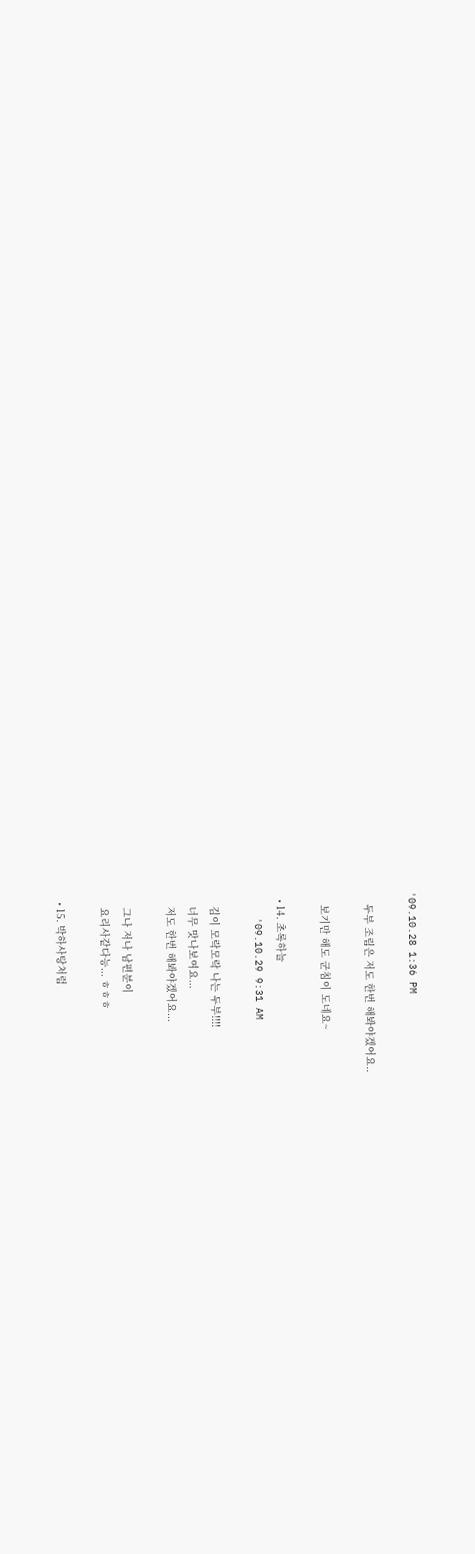'09.10.28 1:36 PM

    두부 조림은 저도 한번 해봐야겠어요..

    보기만 해도 군침이 도네요~

  • 14. 초록하늘
    '09.10.29 9:31 AM

    김이 모락모락 나는 두부!!!!
    너무 맛나보여요...
    저도 한번 해봐야겠어요...

    그나 저나 남편분이
    요리사같다능... ㅎㅎㅎ

  • 15. 박하사탕처럼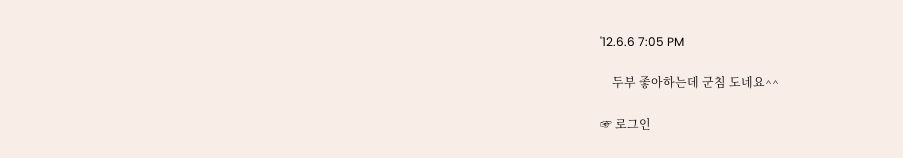'12.6.6 7:05 PM

    두부 좋아하는데 군침 도네요^^

☞ 로그인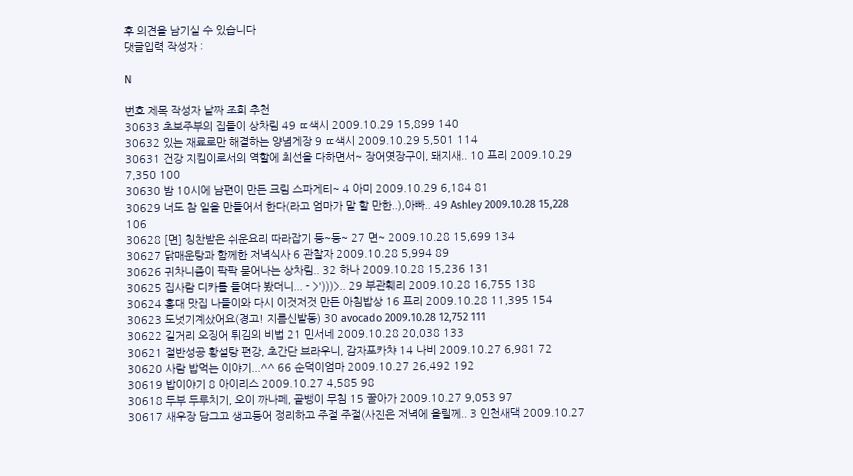후 의견을 남기실 수 있습니다
댓글입력 작성자 :

N

번호 제목 작성자 날짜 조회 추천
30633 초보주부의 집들이 상차림 49 ㄸ색시 2009.10.29 15,899 140
30632 있는 재료로만 해결하는 양념게장 9 ㄸ색시 2009.10.29 5,501 114
30631 건강 지킴이로서의 역할에 최선을 다하면서~ 장어엿장구이, 돼지새.. 10 프리 2009.10.29 7,350 100
30630 밤 10시에 남편이 만든 크림 스파게티~ 4 아미 2009.10.29 6,184 81
30629 너도 참 일을 만들어서 한다(라고 엄마가 말 할 만한..),아빠.. 49 Ashley 2009.10.28 15,228 106
30628 [면] 칭찬받은 쉬운요리 따라잡기 등~등~ 27 면~ 2009.10.28 15,699 134
30627 닭매운탕과 함께한 저녁식사 6 관찰자 2009.10.28 5,994 89
30626 귀차니즘이 팍팍 묻어나는 상차림.. 32 하나 2009.10.28 15,236 131
30625 집사람 디카를 들여다 봤더니... - >')))>.. 29 부관훼리 2009.10.28 16,755 138
30624 홍대 맛집 나들이와 다시 이것저것 만든 아침밥상 16 프리 2009.10.28 11,395 154
30623 도넛기계샀어요(경고! 지름신발동) 30 avocado 2009.10.28 12,752 111
30622 길거리 오징어 튀김의 비법 21 민서네 2009.10.28 20,038 133
30621 절반성공 황설탕 편강, 초간단 브라우니, 감자포카챠 14 나비 2009.10.27 6,981 72
30620 사람 밥먹는 이야기...^^ 66 순덕이엄마 2009.10.27 26,492 192
30619 밥이야기 8 아이리스 2009.10.27 4,585 98
30618 두부 두루치기, 오이 까나페, 골뱅이 무침 15 꿀아가 2009.10.27 9,053 97
30617 새우장 담그고 생고등어 정리하고 주절 주절(사진은 저녁에 올릴께.. 3 인천새댁 2009.10.27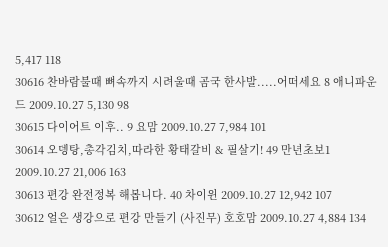5,417 118
30616 찬바람불때 뼈속까지 시려울때 곰국 한사발.....어떠세요 8 애니파운드 2009.10.27 5,130 98
30615 다이어트 이후.. 9 요맘 2009.10.27 7,984 101
30614 오뎅탕,총각김치,따라한 황태갈비 & 필살기! 49 만년초보1 2009.10.27 21,006 163
30613 편강 완전정복 해봅니다. 40 차이윈 2009.10.27 12,942 107
30612 얼은 생강으로 편강 만들기 (사진무) 호호맘 2009.10.27 4,884 134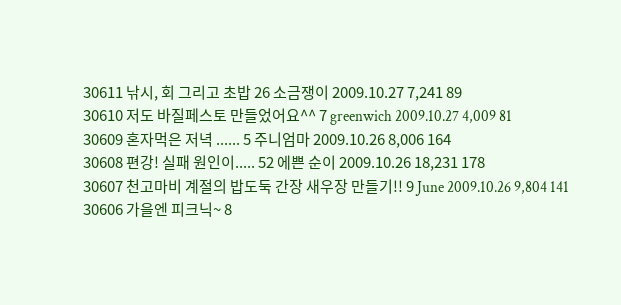30611 낚시, 회 그리고 초밥 26 소금쟁이 2009.10.27 7,241 89
30610 저도 바질페스토 만들었어요^^ 7 greenwich 2009.10.27 4,009 81
30609 혼자먹은 저녁 ...... 5 주니엄마 2009.10.26 8,006 164
30608 편강! 실패 원인이..... 52 에쁜 순이 2009.10.26 18,231 178
30607 천고마비 계절의 밥도둑 간장 새우장 만들기!! 9 June 2009.10.26 9,804 141
30606 가을엔 피크닉~ 8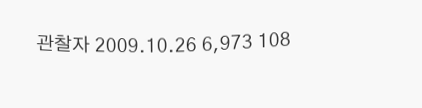관찰자 2009.10.26 6,973 108